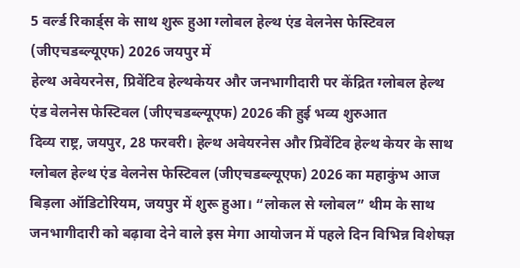5 वर्ल्ड रिकार्ड्स के साथ शुरू हुआ ग्लोबल हेल्थ एंड वेलनेस फेस्टिवल (जीएचडब्ल्यूएफ) 2026 जयपुर में
हेल्थ अवेयरनेस, प्रिवेंटिव हेल्थकेयर और जनभागीदारी पर केंद्रित ग्लोबल हेल्थ एंड वेलनेस फेस्टिवल (जीएचडब्ल्यूएफ) 2026 की हुई भव्य शुरुआत
दिव्य राष्ट्र, जयपुर, 28 फरवरी। हेल्थ अवेयरनेस और प्रिवेंटिव हेल्थ केयर के साथ ग्लोबल हेल्थ एंड वेलनेस फेस्टिवल (जीएचडब्ल्यूएफ) 2026 का महाकुंभ आज बिड़ला ऑडिटोरियम, जयपुर में शुरू हुआ। “लोकल से ग्लोबल” थीम के साथ जनभागीदारी को बढ़ावा देने वाले इस मेगा आयोजन में पहले दिन विभिन्न विशेषज्ञ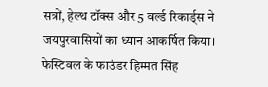सत्रों, हेल्थ टॉक्स और 5 वर्ल्ड रिकार्ड्स ने जयपुरवासियों का ध्यान आकर्षित किया। फेस्टिवल के फाउंडर हिम्मत सिंह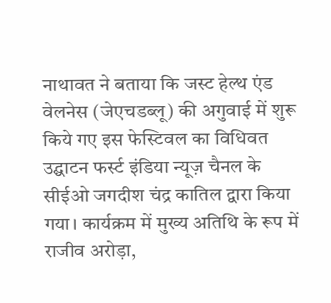नाथावत ने बताया कि जस्ट हेल्थ एंड वेलनेस (जेएचडब्लू) की अगुवाई में शुरू किये गए इस फेस्टिवल का विधिवत उद्घाटन फर्स्ट इंडिया न्यूज़ चैनल के सीईओ जगदीश चंद्र कातिल द्वारा किया गया। कार्यक्रम में मुख्य अतिथि के रूप में राजीव अरोड़ा,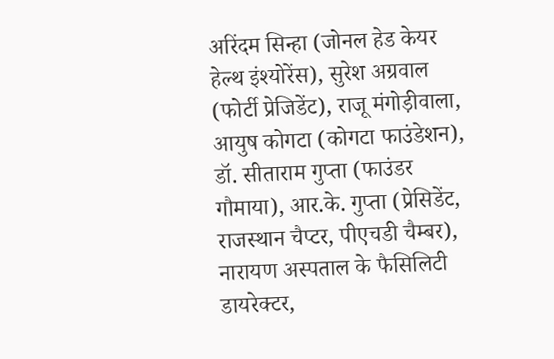अरिंदम सिन्हा (जोनल हेड केयर हेल्थ इंश्योरेंस), सुरेश अग्रवाल (फोर्टी प्रेजिडेंट), राजू मंगोड़ीवाला, आयुष कोगटा (कोगटा फाउंडेशन), डॉ. सीताराम गुप्ता (फाउंडर गौमाया), आर.के. गुप्ता (प्रेसिडेंट, राजस्थान चैप्टर, पीएचडी चैम्बर), नारायण अस्पताल के फैसिलिटी डायरेक्टर,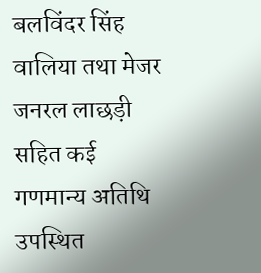बलविंदर सिंह वालिया तथा मेजर जनरल लाछड़ी सहित कई गणमान्य अतिथि उपस्थित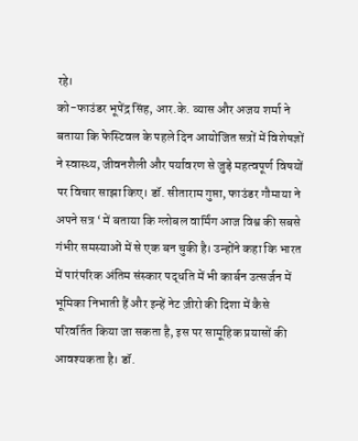रहे।
को-फाउंडर भूपेंद्र सिंह, आर.के. व्यास और अजय शर्मा ने बताया कि फेस्टिवल के पहले दिन आयोजित सत्रों में विशेषज्ञों ने स्वास्थ्य, जीवनशैली और पर्यावरण से जुड़े महत्वपूर्ण विषयों पर विचार साझा किए। डॉ. सीताराम गुप्ता, फाउंडर गौमाया ने अपने सत्र ‘ में बताया कि ग्लोबल वार्मिंग आज विश्व की सबसे गंभीर समस्याओं में से एक बन चुकी है। उन्होंने कहा कि भारत में पारंपरिक अंतिम संस्कार पद्धति में भी कार्बन उत्सर्जन में भूमिका निभाती हैं और इन्हें नेट ज़ीरो की दिशा में कैसे परिवर्तित किया जा सकता है, इस पर सामूहिक प्रयासों की आवश्यकता है। डॉ.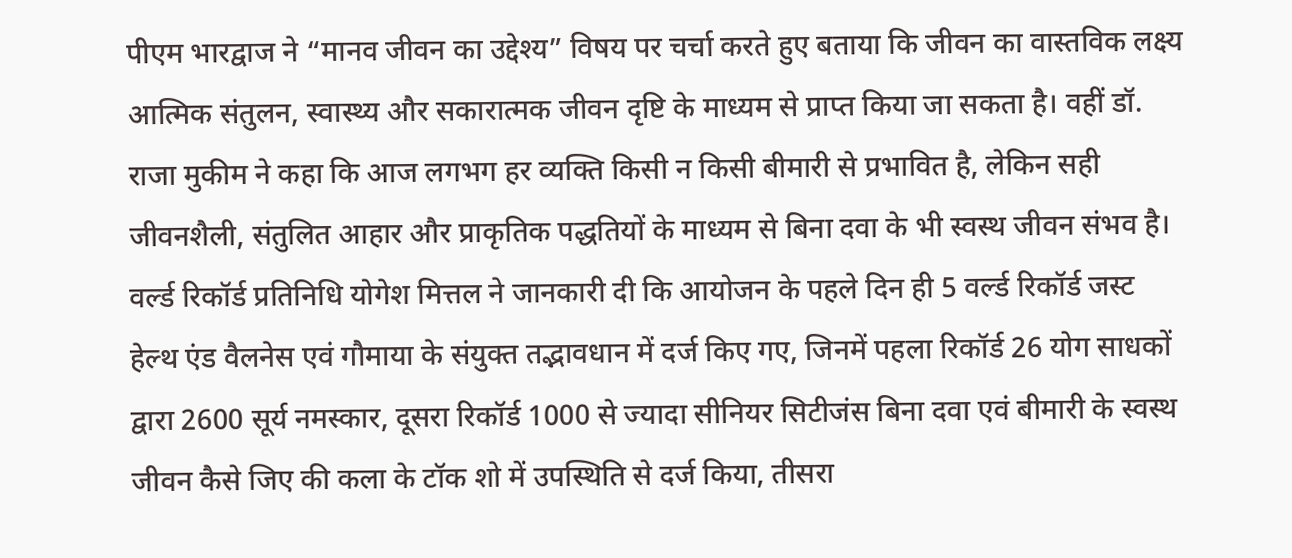पीएम भारद्वाज ने “मानव जीवन का उद्देश्य” विषय पर चर्चा करते हुए बताया कि जीवन का वास्तविक लक्ष्य आत्मिक संतुलन, स्वास्थ्य और सकारात्मक जीवन दृष्टि के माध्यम से प्राप्त किया जा सकता है। वहीं डॉ. राजा मुकीम ने कहा कि आज लगभग हर व्यक्ति किसी न किसी बीमारी से प्रभावित है, लेकिन सही जीवनशैली, संतुलित आहार और प्राकृतिक पद्धतियों के माध्यम से बिना दवा के भी स्वस्थ जीवन संभव है।
वर्ल्ड रिकॉर्ड प्रतिनिधि योगेश मित्तल ने जानकारी दी कि आयोजन के पहले दिन ही 5 वर्ल्ड रिकॉर्ड जस्ट हेल्थ एंड वैलनेस एवं गौमाया के संयुक्त तद्भावधान में दर्ज किए गए, जिनमें पहला रिकॉर्ड 26 योग साधकों द्वारा 2600 सूर्य नमस्कार, दूसरा रिकॉर्ड 1000 से ज्यादा सीनियर सिटीजंस बिना दवा एवं बीमारी के स्वस्थ जीवन कैसे जिए की कला के टॉक शो में उपस्थिति से दर्ज किया, तीसरा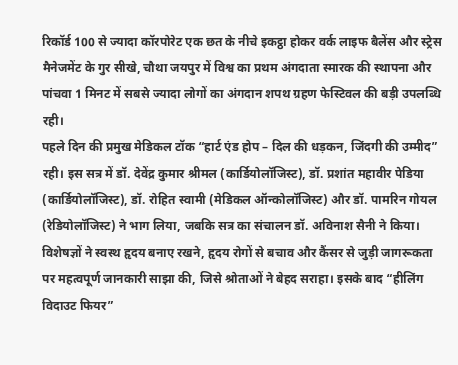रिकॉर्ड 100 से ज्यादा कॉरपोरेट एक छत के नीचे इकट्ठा होकर वर्क लाइफ बैलेंस और स्ट्रेस मैनेजमेंट के गुर सीखे, चौथा जयपुर में विश्व का प्रथम अंगदाता स्मारक की स्थापना और पांचवा 1 मिनट में सबसे ज्यादा लोगों का अंगदान शपथ ग्रहण फेस्टिवल की बड़ी उपलब्धि रही।
पहले दिन की प्रमुख मेडिकल टॉक “हार्ट एंड होप – दिल की धड़कन, जिंदगी की उम्मीद” रही। इस सत्र में डॉ. देवेंद्र कुमार श्रीमल (कार्डियोलॉजिस्ट), डॉ. प्रशांत महावीर पेडिया (कार्डियोलॉजिस्ट), डॉ. रोहित स्वामी (मेडिकल ऑन्कोलॉजिस्ट) और डॉ. पामरिन गोयल (रेडियोलॉजिस्ट) ने भाग लिया, जबकि सत्र का संचालन डॉ. अविनाश सैनी ने किया। विशेषज्ञों ने स्वस्थ हृदय बनाए रखने, हृदय रोगों से बचाव और कैंसर से जुड़ी जागरूकता पर महत्वपूर्ण जानकारी साझा की, जिसे श्रोताओं ने बेहद सराहा। इसके बाद “हीलिंग विदाउट फियर”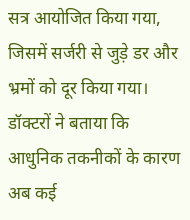सत्र आयोजित किया गया, जिसमें सर्जरी से जुड़े डर और भ्रमों को दूर किया गया। डॉक्टरों ने बताया कि आधुनिक तकनीकों के कारण अब कई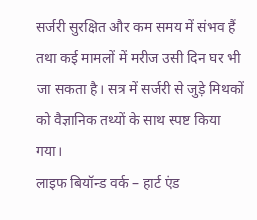सर्जरी सुरक्षित और कम समय में संभव हैं तथा कई मामलों में मरीज उसी दिन घर भी जा सकता है। सत्र में सर्जरी से जुड़े मिथकों को वैज्ञानिक तथ्यों के साथ स्पष्ट किया गया।
लाइफ बियॉन्ड वर्क – हार्ट एंड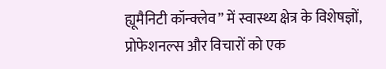ह्यूमैनिटी कॉन्क्लेव” में स्वास्थ्य क्षेत्र के विशेषज्ञों, प्रोफेशनल्स और विचारों को एक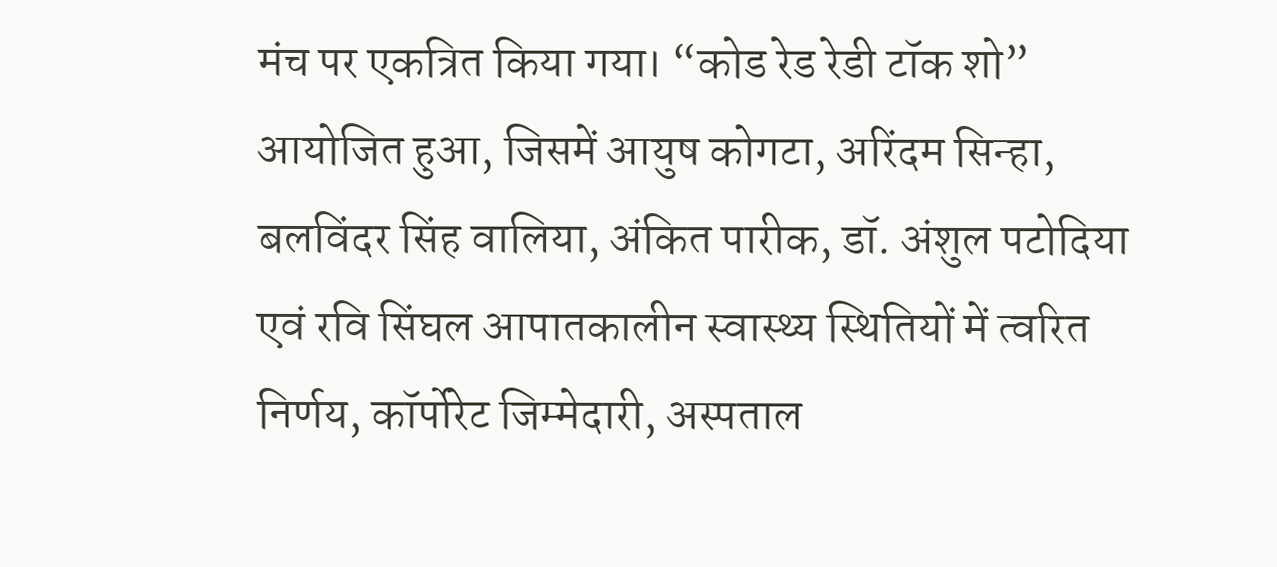मंच पर एकत्रित किया गया। “कोड रेड रेडी टॉक शो” आयोजित हुआ, जिसमें आयुष कोगटा, अरिंदम सिन्हा, बलविंदर सिंह वालिया, अंकित पारीक, डॉ. अंशुल पटोदिया एवं रवि सिंघल आपातकालीन स्वास्थ्य स्थितियों में त्वरित निर्णय, कॉर्पोरेट जिम्मेदारी, अस्पताल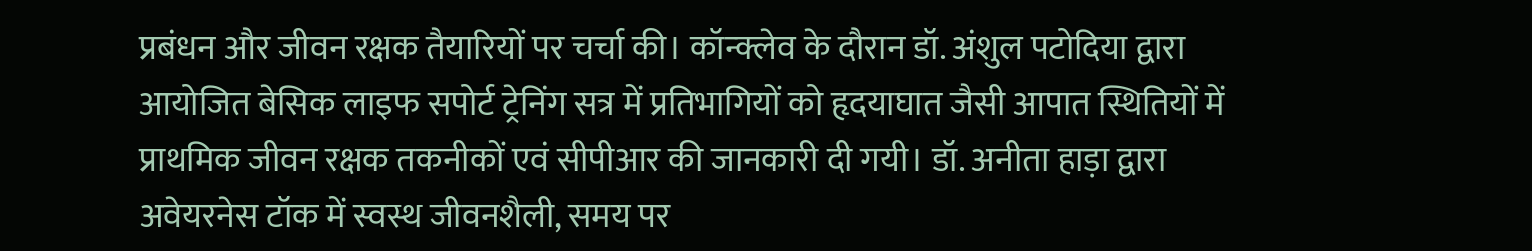प्रबंधन और जीवन रक्षक तैयारियों पर चर्चा की। कॉन्क्लेव के दौरान डॉ. अंशुल पटोदिया द्वारा आयोजित बेसिक लाइफ सपोर्ट ट्रेनिंग सत्र में प्रतिभागियों को हृदयाघात जैसी आपात स्थितियों में प्राथमिक जीवन रक्षक तकनीकों एवं सीपीआर की जानकारी दी गयी। डॉ. अनीता हाड़ा द्वारा अवेयरनेस टॉक में स्वस्थ जीवनशैली, समय पर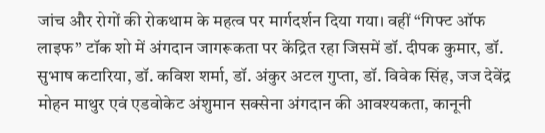जांच और रोगों की रोकथाम के महत्व पर मार्गदर्शन दिया गया। वहीं “गिफ्ट ऑफ लाइफ” टॉक शो में अंगदान जागरूकता पर केंद्रित रहा जिसमें डॉ. दीपक कुमार, डॉ. सुभाष कटारिया, डॉ. कविश शर्मा, डॉ. अंकुर अटल गुप्ता, डॉ. विवेक सिंह, जज देवेंद्र मोहन माथुर एवं एडवोकेट अंशुमान सक्सेना अंगदान की आवश्यकता, कानूनी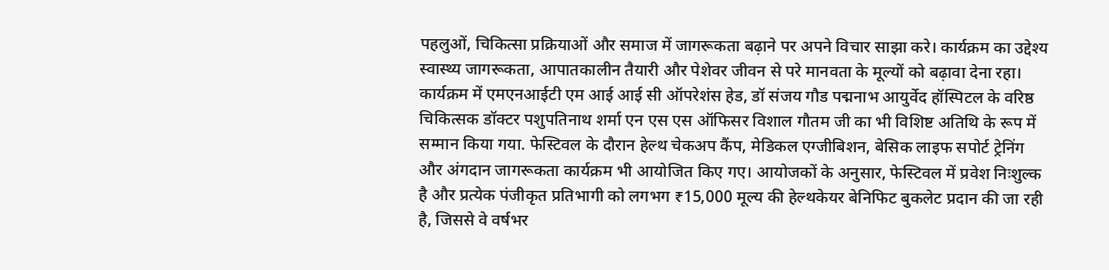पहलुओं, चिकित्सा प्रक्रियाओं और समाज में जागरूकता बढ़ाने पर अपने विचार साझा करे। कार्यक्रम का उद्देश्य स्वास्थ्य जागरूकता, आपातकालीन तैयारी और पेशेवर जीवन से परे मानवता के मूल्यों को बढ़ावा देना रहा।
कार्यक्रम में एमएनआईटी एम आई आई सी ऑपरेशंस हेड, डॉ संजय गौड पद्मनाभ आयुर्वेद हॉस्पिटल के वरिष्ठ चिकित्सक डॉक्टर पशुपतिनाथ शर्मा एन एस एस ऑफिसर विशाल गौतम जी का भी विशिष्ट अतिथि के रूप में सम्मान किया गया. फेस्टिवल के दौरान हेल्थ चेकअप कैंप, मेडिकल एग्जीबिशन, बेसिक लाइफ सपोर्ट ट्रेनिंग और अंगदान जागरूकता कार्यक्रम भी आयोजित किए गए। आयोजकों के अनुसार, फेस्टिवल में प्रवेश निःशुल्क है और प्रत्येक पंजीकृत प्रतिभागी को लगभग ₹15,000 मूल्य की हेल्थकेयर बेनिफिट बुकलेट प्रदान की जा रही है, जिससे वे वर्षभर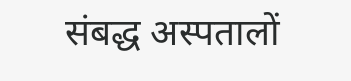संबद्ध अस्पतालों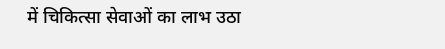में चिकित्सा सेवाओं का लाभ उठा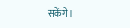सकेंगे।